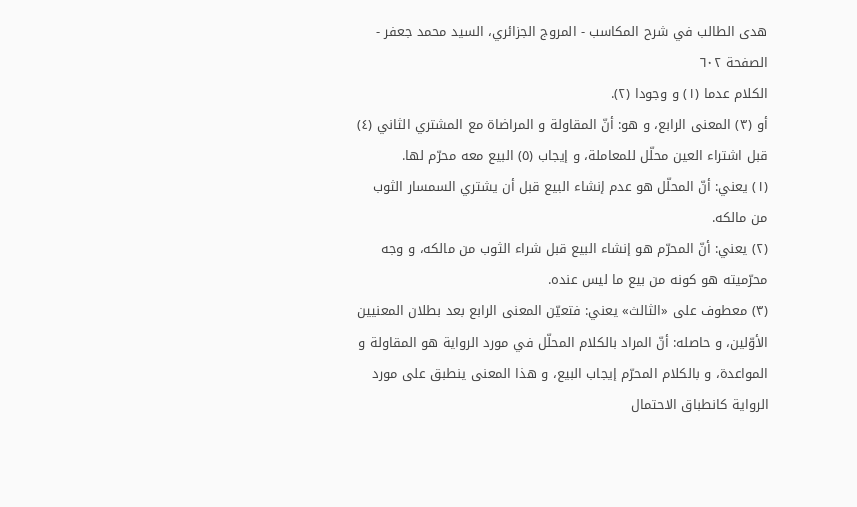هدى الطالب في شرح المكاسب - المروج الجزائري، السيد محمد جعفر - الصفحة ٦٠٢
الكلام عدما (١) و وجودا (٢).
أو (٣) المعنى الرابع، و هو: أنّ المقاولة و المراضاة مع المشتري الثاني (٤) قبل اشتراء العين محلّل للمعاملة، و إيجاب (٥) البيع معه محرّم لها.
(١) يعني: أنّ المحلّل هو عدم إنشاء البيع قبل أن يشتري السمسار الثوب من مالكه.
(٢) يعني: أنّ المحرّم هو إنشاء البيع قبل شراء الثوب من مالكه، و وجه محرّميته هو كونه من بيع ما ليس عنده.
(٣) معطوف على «الثالث» يعني: فتعيّن المعنى الرابع بعد بطلان المعنيين الأوّلين، و حاصله: أنّ المراد بالكلام المحلّل في مورد الرواية هو المقاولة و المواعدة، و بالكلام المحرّم إيجاب البيع، و هذا المعنى ينطبق على مورد الرواية كانطباق الاحتمال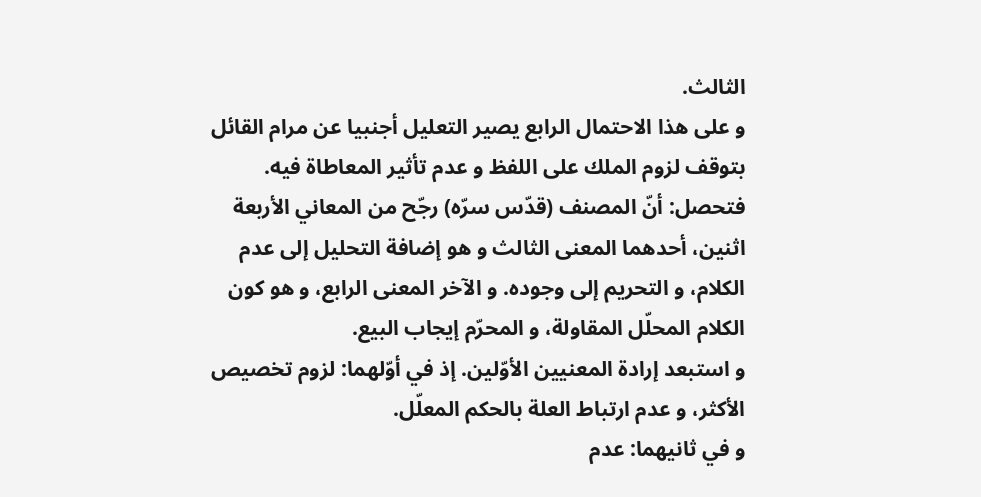الثالث.
و على هذا الاحتمال الرابع يصير التعليل أجنبيا عن مرام القائل بتوقف لزوم الملك على اللفظ و عدم تأثير المعاطاة فيه.
فتحصل: أنّ المصنف (قدّس سرّه) رجّح من المعاني الأربعة اثنين، أحدهما المعنى الثالث و هو إضافة التحليل إلى عدم الكلام، و التحريم إلى وجوده. و الآخر المعنى الرابع، و هو كون الكلام المحلّل المقاولة، و المحرّم إيجاب البيع.
و استبعد إرادة المعنيين الأوّلين. إذ في أوّلهما: لزوم تخصيص الأكثر، و عدم ارتباط العلة بالحكم المعلّل.
و في ثانيهما: عدم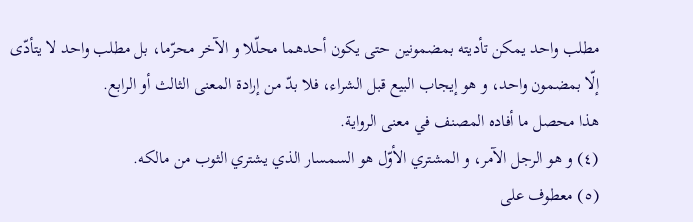مطلب واحد يمكن تأديته بمضمونين حتى يكون أحدهما محلّلا و الآخر محرّما، بل مطلب واحد لا يتأدّى إلّا بمضمون واحد، و هو إيجاب البيع قبل الشراء، فلا بدّ من إرادة المعنى الثالث أو الرابع.
هذا محصل ما أفاده المصنف في معنى الرواية.
(٤) و هو الرجل الآمر، و المشتري الأوّل هو السمسار الذي يشتري الثوب من مالكه.
(٥) معطوف على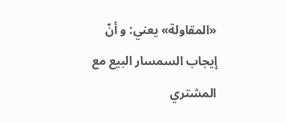«المقاولة» يعني: و أنّ إيجاب السمسار البيع مع المشتري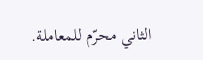الثاني محرّم للمعاملة.